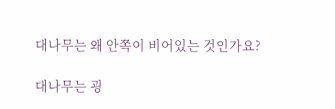대나무는 왜 안쪽이 비어있는 것인가요?

대나무는 굉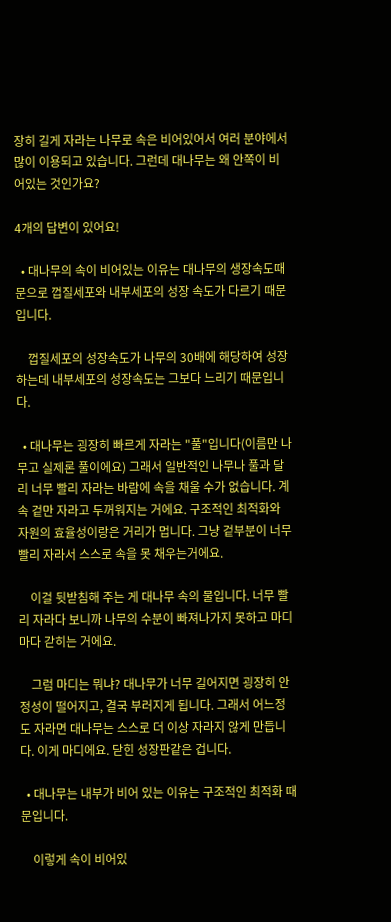장히 길게 자라는 나무로 속은 비어있어서 여러 분야에서 많이 이용되고 있습니다. 그런데 대나무는 왜 안쪽이 비어있는 것인가요?

4개의 답변이 있어요!

  • 대나무의 속이 비어있는 이유는 대나무의 생장속도때문으로 껍질세포와 내부세포의 성장 속도가 다르기 때문입니다.

    껍질세포의 성장속도가 나무의 30배에 해당하여 성장하는데 내부세포의 성장속도는 그보다 느리기 때문입니다.

  • 대나무는 굉장히 빠르게 자라는 "풀"입니다(이름만 나무고 실제론 풀이에요) 그래서 일반적인 나무나 풀과 달리 너무 빨리 자라는 바람에 속을 채울 수가 없습니다. 계속 겉만 자라고 두꺼워지는 거에요. 구조적인 최적화와 자원의 효율성이랑은 거리가 멉니다. 그냥 겉부분이 너무 빨리 자라서 스스로 속을 못 채우는거에요.

    이걸 뒷받침해 주는 게 대나무 속의 물입니다. 너무 빨리 자라다 보니까 나무의 수분이 빠져나가지 못하고 마디마다 갇히는 거에요.

    그럼 마디는 뭐냐? 대나무가 너무 길어지면 굉장히 안정성이 떨어지고, 결국 부러지게 됩니다. 그래서 어느정도 자라면 대나무는 스스로 더 이상 자라지 않게 만듭니다. 이게 마디에요. 닫힌 성장판같은 겁니다.

  • 대나무는 내부가 비어 있는 이유는 구조적인 최적화 때문입니다.

    이렇게 속이 비어있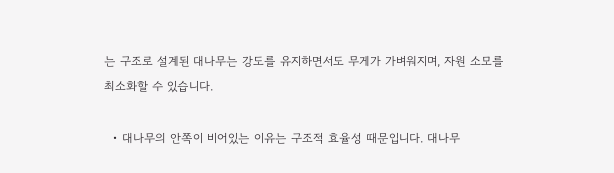는 구조로 설계된 대나무는 강도를 유지하면서도 무게가 가벼워지며, 자원 소모를 최소화할 수 있습니다.

  • 대나무의 안쪽이 비어있는 이유는 구조적 효율성 때문입니다. 대나무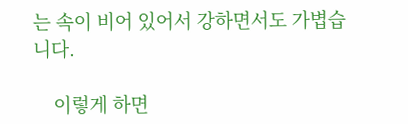는 속이 비어 있어서 강하면서도 가볍습니다.

    이렇게 하면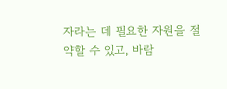자라는 데 필요한 자원을 절약할 수 있고, 바람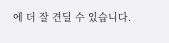에 더 잘 견딜 수 있습니다.